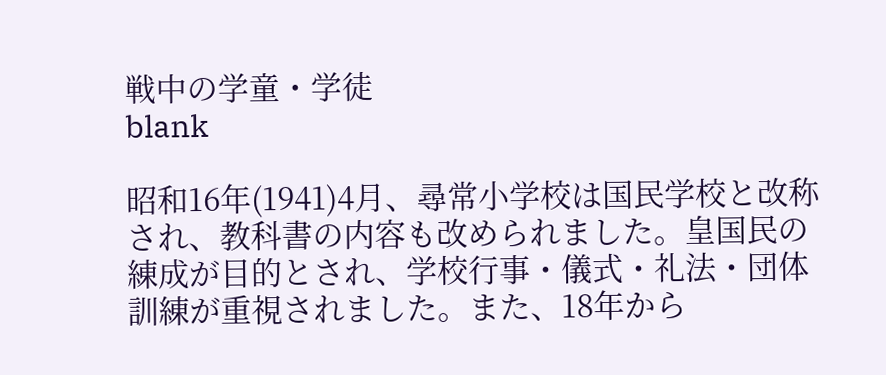戦中の学童・学徒
blank

昭和16年(1941)4月、尋常小学校は国民学校と改称され、教科書の内容も改められました。皇国民の練成が目的とされ、学校行事・儀式・礼法・団体訓練が重視されました。また、18年から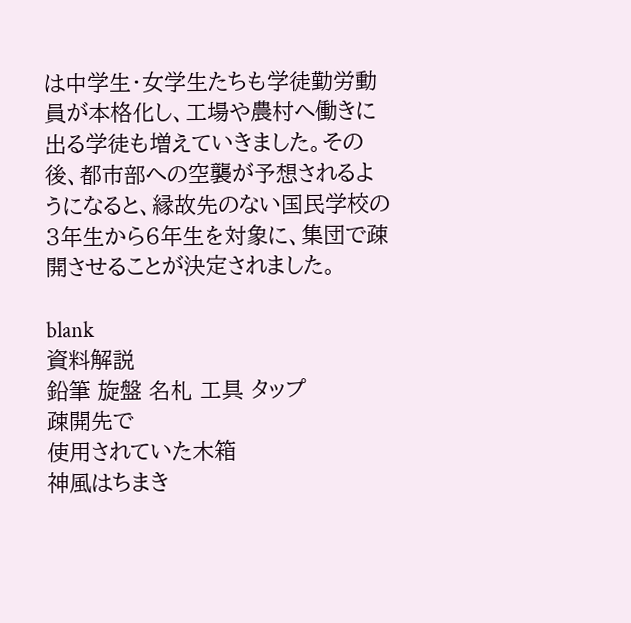は中学生・女学生たちも学徒勤労動員が本格化し、工場や農村へ働きに出る学徒も増えていきました。その後、都市部への空襲が予想されるようになると、縁故先のない国民学校の3年生から6年生を対象に、集団で疎開させることが決定されました。

blank
資料解説
鉛筆 旋盤 名札 工具 タップ
疎開先で
使用されていた木箱
神風はちまき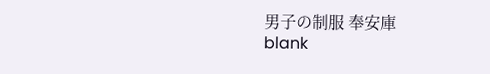男子の制服 奉安庫
blank